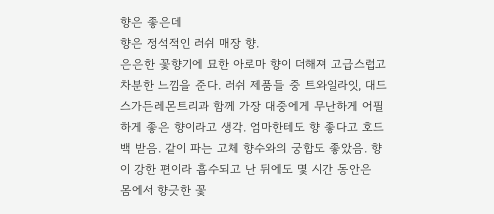향은 좋은데
향은 정석적인 러쉬 매장 향.
은은한 꽃향기에 묘한 아로마 향이 더해져 고급스럽고 차분한 느낌을 준다. 러쉬 제품들 중 트와일라잇, 대드스가든레몬트리과 함께 가장 대중에게 무난하게 어필하게 좋은 향이라고 생각. 엄마한테도 향 좋다고 호드백 받음. 같이 파는 고체 향수와의 궁합도 좋았음. 향이 강한 편이라 흡수되고 난 뒤에도 몇 시간 동안은 몸에서 향긋한 꽃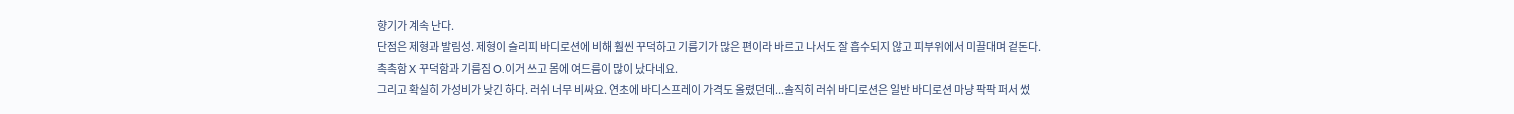향기가 계속 난다.
단점은 제형과 발림성. 제형이 슬리피 바디로션에 비해 훨씬 꾸덕하고 기름기가 많은 편이라 바르고 나서도 잘 흡수되지 않고 피부위에서 미끌대며 겉돈다. 촉촉함 X 꾸덕함과 기름짐 O.이거 쓰고 몸에 여드름이 많이 났다네요.
그리고 확실히 가성비가 낮긴 하다. 러쉬 너무 비싸요. 연초에 바디스프레이 가격도 올렸던데...솔직히 러쉬 바디로션은 일반 바디로션 마냥 팍팍 퍼서 썼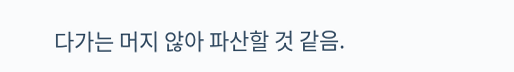다가는 머지 않아 파산할 것 같음.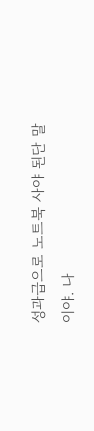성과급으로 노트북 사야 된단 말이야. 나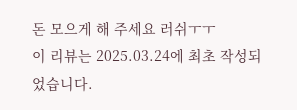돈 모으게 해 주세요 러쉬ㅜㅜ
이 리뷰는 2025.03.24에 최초 작성되었습니다.